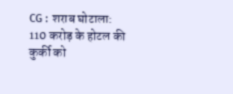CG : शराब घोटाला: 110 करोड़ के होटल की कुर्की को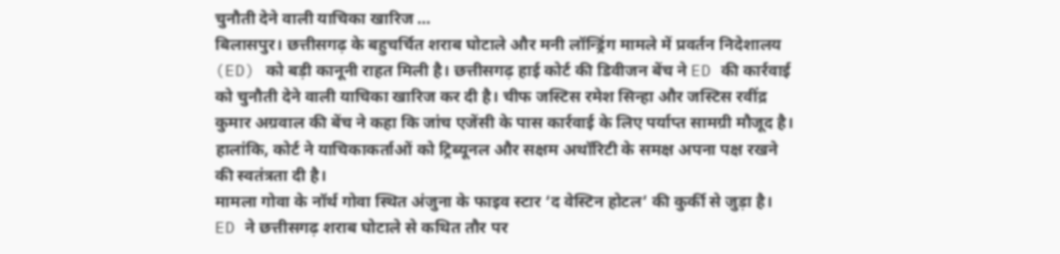चुनौती देने वाली याचिका खारिज …
बिलासपुर। छत्तीसगढ़ के बहुचर्चित शराब घोटाले और मनी लॉन्ड्रिंग मामले में प्रवर्तन निदेशालय (ED) को बड़ी कानूनी राहत मिली है। छत्तीसगढ़ हाई कोर्ट की डिवीजन बेंच ने ED की कार्रवाई को चुनौती देने वाली याचिका खारिज कर दी है। चीफ जस्टिस रमेश सिन्हा और जस्टिस रवींद्र कुमार अग्रवाल की बेंच ने कहा कि जांच एजेंसी के पास कार्रवाई के लिए पर्याप्त सामग्री मौजूद है। हालांकि, कोर्ट ने याचिकाकर्ताओं को ट्रिब्यूनल और सक्षम अथॉरिटी के समक्ष अपना पक्ष रखने की स्वतंत्रता दी है।
मामला गोवा के नॉर्थ गोवा स्थित अंजुना के फाइव स्टार ‘द वेस्टिन होटल’ की कुर्की से जुड़ा है। ED ने छत्तीसगढ़ शराब घोटाले से कथित तौर पर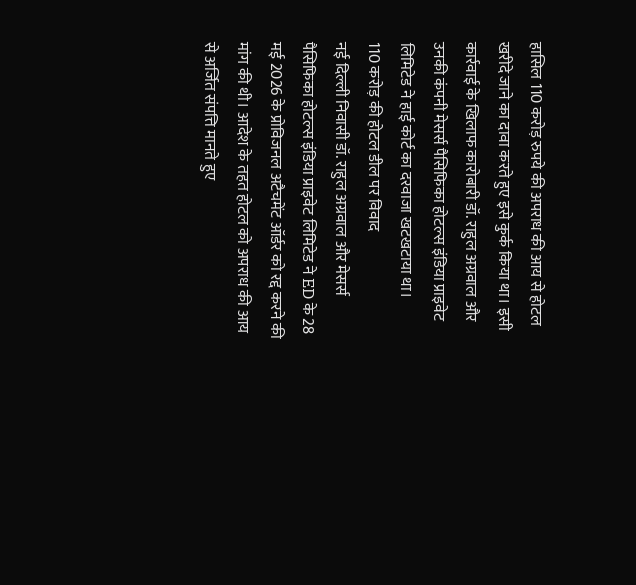हासिल 110 करोड़ रुपये की अपराध की आय से होटल खरीदे जाने का दावा करते हुए इसे कुर्क किया था। इसी कार्रवाई के खिलाफ कारोबारी डॉ. राहुल अग्रवाल और उनकी कंपनी मेसर्स पैसिफिका होटल्स इंडिया प्राइवेट लिमिटेड ने हाई कोर्ट का दरवाजा खटखटाया था।
110 करोड़ की होटल डील पर विवाद
नई दिल्ली निवासी डॉ. राहुल अग्रवाल और मेसर्स पैसिफिका होटल्स इंडिया प्राइवेट लिमिटेड ने ED के 28 मई 2026 के प्रोविजनल अटैचमेंट ऑर्डर को रद्द करने की मांग की थी। आदेश के तहत होटल को अपराध की आय से अर्जित संपत्ति मानते हुए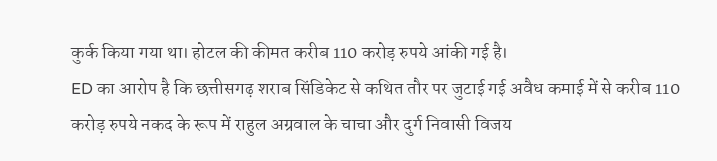कुर्क किया गया था। होटल की कीमत करीब 110 करोड़ रुपये आंकी गई है।
ED का आरोप है कि छत्तीसगढ़ शराब सिंडिकेट से कथित तौर पर जुटाई गई अवैध कमाई में से करीब 110 करोड़ रुपये नकद के रूप में राहुल अग्रवाल के चाचा और दुर्ग निवासी विजय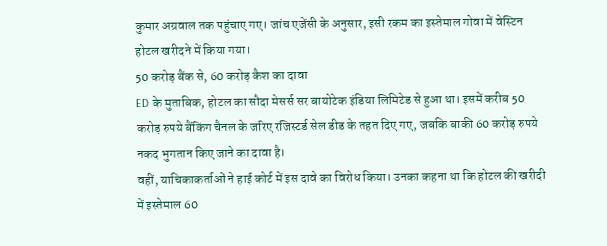कुमार अग्रवाल तक पहुंचाए गए। जांच एजेंसी के अनुसार, इसी रकम का इस्तेमाल गोवा में वेस्टिन होटल खरीदने में किया गया।
50 करोड़ बैंक से, 60 करोड़ कैश का दावा
ED के मुताबिक, होटल का सौदा मेसर्स सर बायोटेक इंडिया लिमिटेड से हुआ था। इसमें करीब 50 करोड़ रुपये बैंकिंग चैनल के जरिए रजिस्टर्ड सेल डीड के तहत दिए गए, जबकि बाकी 60 करोड़ रुपये नकद भुगतान किए जाने का दावा है।
वहीं, याचिकाकर्ताओं ने हाई कोर्ट में इस दावे का विरोध किया। उनका कहना था कि होटल की खरीदी में इस्तेमाल 60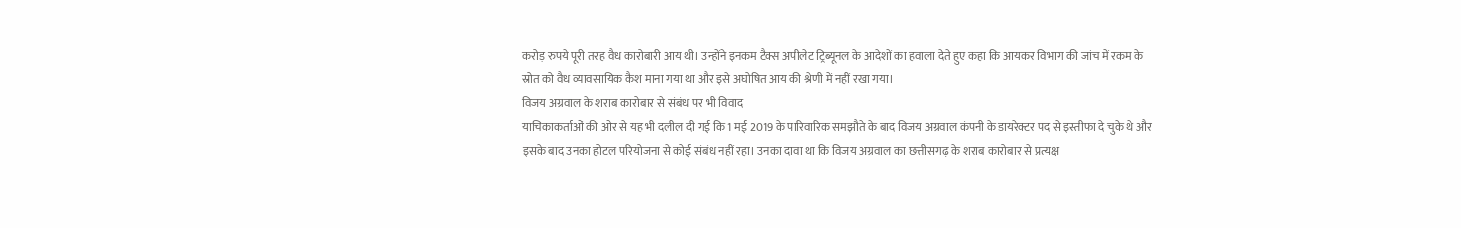करोड़ रुपये पूरी तरह वैध कारोबारी आय थी। उन्होंने इनकम टैक्स अपीलेट ट्रिब्यूनल के आदेशों का हवाला देते हुए कहा कि आयकर विभाग की जांच में रकम के स्रोत को वैध व्यावसायिक कैश माना गया था और इसे अघोषित आय की श्रेणी में नहीं रखा गया।
विजय अग्रवाल के शराब कारोबार से संबंध पर भी विवाद
याचिकाकर्ताओं की ओर से यह भी दलील दी गई कि 1 मई 2019 के पारिवारिक समझौते के बाद विजय अग्रवाल कंपनी के डायरेक्टर पद से इस्तीफा दे चुके थे और इसके बाद उनका होटल परियोजना से कोई संबंध नहीं रहा। उनका दावा था कि विजय अग्रवाल का छत्तीसगढ़ के शराब कारोबार से प्रत्यक्ष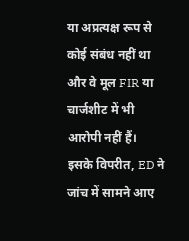या अप्रत्यक्ष रूप से कोई संबंध नहीं था और वे मूल FIR या चार्जशीट में भी आरोपी नहीं हैं।
इसके विपरीत, ED ने जांच में सामने आए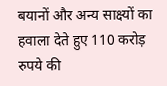बयानों और अन्य साक्ष्यों का हवाला देते हुए 110 करोड़ रुपये की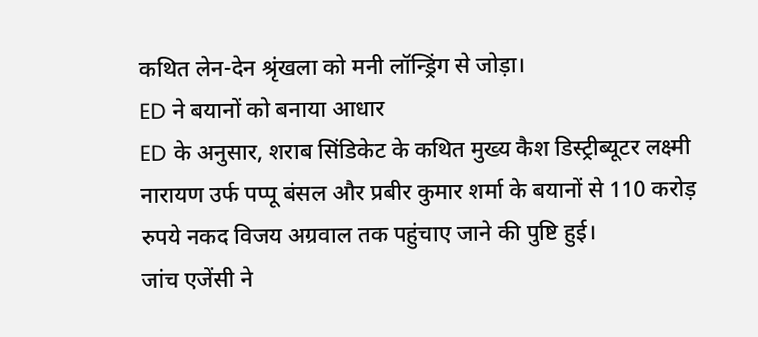कथित लेन-देन श्रृंखला को मनी लॉन्ड्रिंग से जोड़ा।
ED ने बयानों को बनाया आधार
ED के अनुसार, शराब सिंडिकेट के कथित मुख्य कैश डिस्ट्रीब्यूटर लक्ष्मी नारायण उर्फ पप्पू बंसल और प्रबीर कुमार शर्मा के बयानों से 110 करोड़ रुपये नकद विजय अग्रवाल तक पहुंचाए जाने की पुष्टि हुई।
जांच एजेंसी ने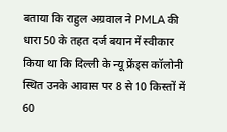बताया कि राहुल अग्रवाल ने PMLA की धारा 50 के तहत दर्ज बयान में स्वीकार किया था कि दिल्ली के न्यू फ्रेंड्स कॉलोनी स्थित उनके आवास पर 8 से 10 किस्तों में 60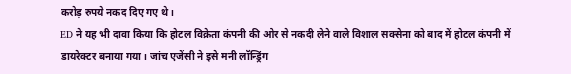करोड़ रुपये नकद दिए गए थे।
ED ने यह भी दावा किया कि होटल विक्रेता कंपनी की ओर से नकदी लेने वाले विशाल सक्सेना को बाद में होटल कंपनी में डायरेक्टर बनाया गया। जांच एजेंसी ने इसे मनी लॉन्ड्रिंग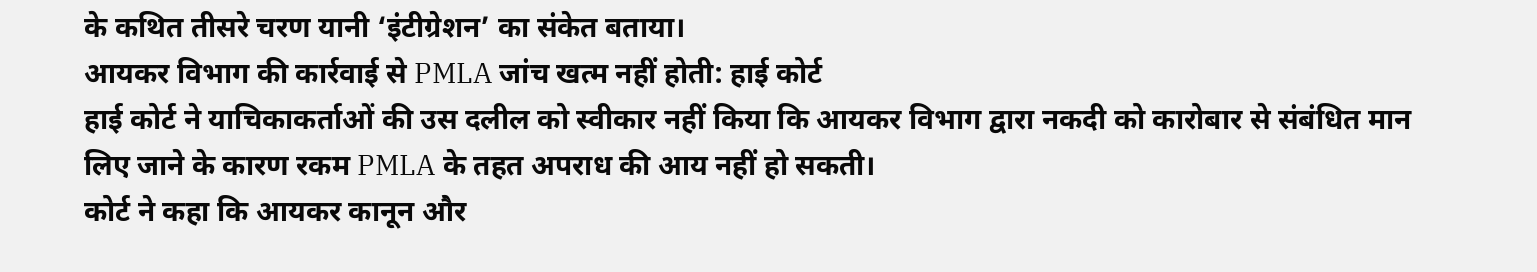के कथित तीसरे चरण यानी ‘इंटीग्रेशन’ का संकेत बताया।
आयकर विभाग की कार्रवाई से PMLA जांच खत्म नहीं होती: हाई कोर्ट
हाई कोर्ट ने याचिकाकर्ताओं की उस दलील को स्वीकार नहीं किया कि आयकर विभाग द्वारा नकदी को कारोबार से संबंधित मान लिए जाने के कारण रकम PMLA के तहत अपराध की आय नहीं हो सकती।
कोर्ट ने कहा कि आयकर कानून और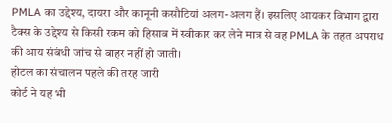PMLA का उद्देश्य, दायरा और कानूनी कसौटियां अलग-अलग हैं। इसलिए आयकर विभाग द्वारा टैक्स के उद्देश्य से किसी रकम को हिसाब में स्वीकार कर लेने मात्र से वह PMLA के तहत अपराध की आय संबंधी जांच से बाहर नहीं हो जाती।
होटल का संचालन पहले की तरह जारी
कोर्ट ने यह भी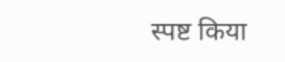स्पष्ट किया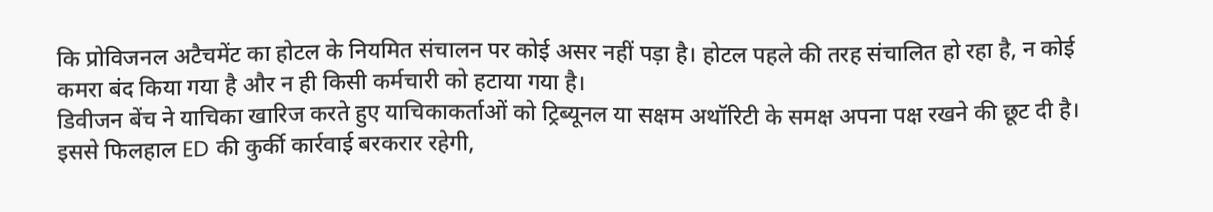कि प्रोविजनल अटैचमेंट का होटल के नियमित संचालन पर कोई असर नहीं पड़ा है। होटल पहले की तरह संचालित हो रहा है, न कोई कमरा बंद किया गया है और न ही किसी कर्मचारी को हटाया गया है।
डिवीजन बेंच ने याचिका खारिज करते हुए याचिकाकर्ताओं को ट्रिब्यूनल या सक्षम अथॉरिटी के समक्ष अपना पक्ष रखने की छूट दी है। इससे फिलहाल ED की कुर्की कार्रवाई बरकरार रहेगी,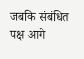जबकि संबंधित पक्ष आगे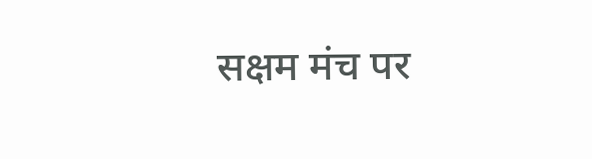सक्षम मंच पर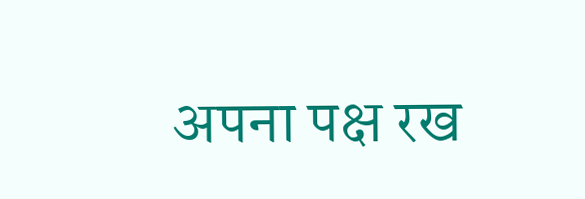अपना पक्ष रख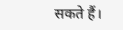सकते हैं।